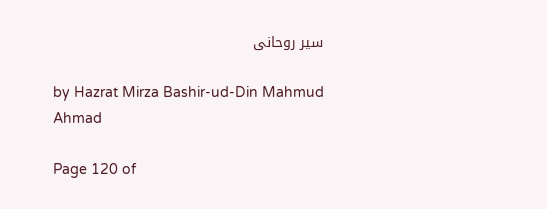سیر روحانی

by Hazrat Mirza Bashir-ud-Din Mahmud Ahmad

Page 120 of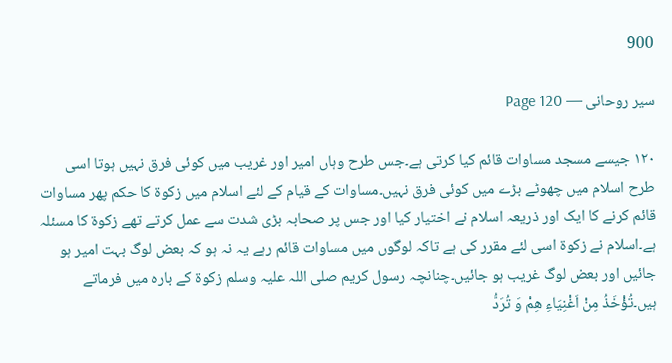900

سیر روحانی — Page 120

۱۲۰ جیسے مسجد مساوات قائم کیا کرتی ہے۔جس طرح وہاں امیر اور غریب میں کوئی فرق نہیں ہوتا اسی طرح اسلام میں چھوٹے بڑے میں کوئی فرق نہیں۔مساوات کے قیام کے لئے اسلام میں زکوۃ کا حکم پھر مساوات قائم کرنے کا ایک اور ذریعہ اسلام نے اختیار کیا اور جس پر صحابہ بڑی شدت سے عمل کرتے تھے زکوۃ کا مسئلہ ہے۔اسلام نے زکوۃ اسی لئے مقرر کی ہے تاکہ لوگوں میں مساوات قائم رہے یہ نہ ہو کہ بعض لوگ بہت امیر ہو جائیں اور بعض لوگ غریب ہو جائیں۔چنانچہ رسول کریم صلی اللہ علیہ وسلم زکوۃ کے بارہ میں فرماتے ہیں۔تُؤْخَذُ مِنْ اَغْنِيَاءِ هِمْ وَ تُرَدُّ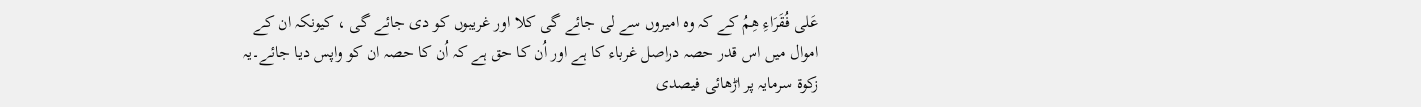عَلى فُقَرَاءِ هِمُ کے کہ وہ امیروں سے لی جائے گی کلا اور غریبوں کو دی جائے گی ، کیونکہ ان کے اموال میں اس قدر حصہ دراصل غرباء کا ہے اور اُن کا حق ہے کہ اُن کا حصہ ان کو واپس دیا جائے۔یہ زکوۃ سرمایہ پر اڑھائی فیصدی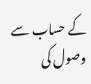کے حساب سے وصول کی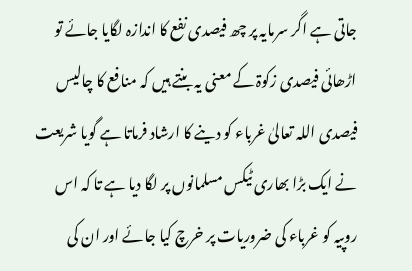جاتی ہے اگر سرمایہ پر چھ فیصدی نفع کا اندازہ لگایا جائے تو اڑھائی فیصدی زکوۃ کے معنی یہ بنتے ہیں کہ منافع کا چالیس فیصدی اللہ تعالیٰ غرباء کو دینے کا ارشاد فرماتا ہے گویا شریعت نے ایک بڑا بھاری ٹیکس مسلمانوں پر لگا دیا ہے تا کہ اس روپیہ کو غرباء کی ضروریات پر خرچ کیا جائے اور ان کی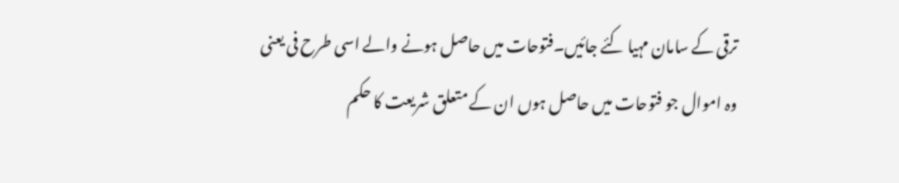ترقی کے سامان مہیا کئے جائیں۔فتوحات میں حاصل ہونے والے اسی طرح فی یعنی وہ اموال جو فتوحات میں حاصل ہوں ان کے متعلق شریعت کا حکم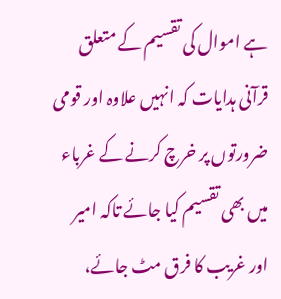ہے اموال کی تقسیم کے متعلق قرآنی ہدایات کہ انہیں علاوہ اور قومی ضرورتوں پر خرچ کرنے کے غرباء میں بھی تقسیم کیا جائے تاکہ امیر اور غریب کا فرق مٹ جائے،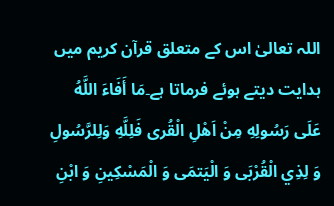اللہ تعالیٰ اس کے متعلق قرآن کریم میں ہدایت دیتے ہوئے فرماتا ہے۔مَا أَفَاءَ اللَّهُ عَلَى رَسُولِهِ مِنْ اَهْلِ الْقُرى فَلِلَّهِ وَلِلرَّسُولِ وَ لِذِي الْقُرْبَى وَ الْيَتمَى وَ الْمَسْكِينِ وَ ابْنِ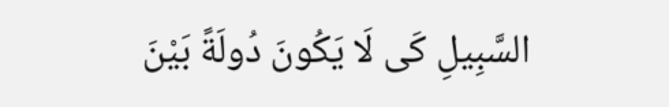السَّبِيلِ كَى لَا يَكُونَ دُولَةً بَيْنَ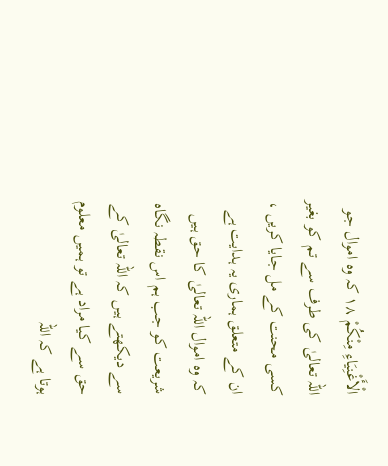الْأَغْنِيَاءِ مِنْكُمْ ١٨ کہ وہ اموال جو اللہ تعالیٰ کی طرف سے تم کو بغیر کسی محنت کے مل جایا کریں ، ان کے متعلق ہماری یہ ہدایت ہے کہ وہ اموال اللہ تعالیٰ کا حق ہیں شریعت کو جب ہم اس نقطہ نگاہ سے دیکھتے ہیں کہ اللہ تعالیٰ کے حق سے کیا مراد ہے تو ہمیں معلوم ہوتا ہے کہ اللہ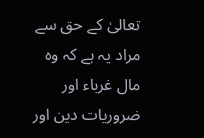تعالیٰ کے حق سے مراد یہ ہے کہ وہ مال غرباء اور ضروریات دین اور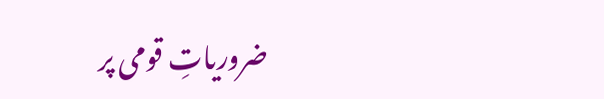ضروریاتِ قومی پر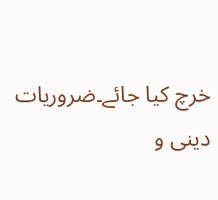خرچ کیا جائے۔ضروریات دینی و